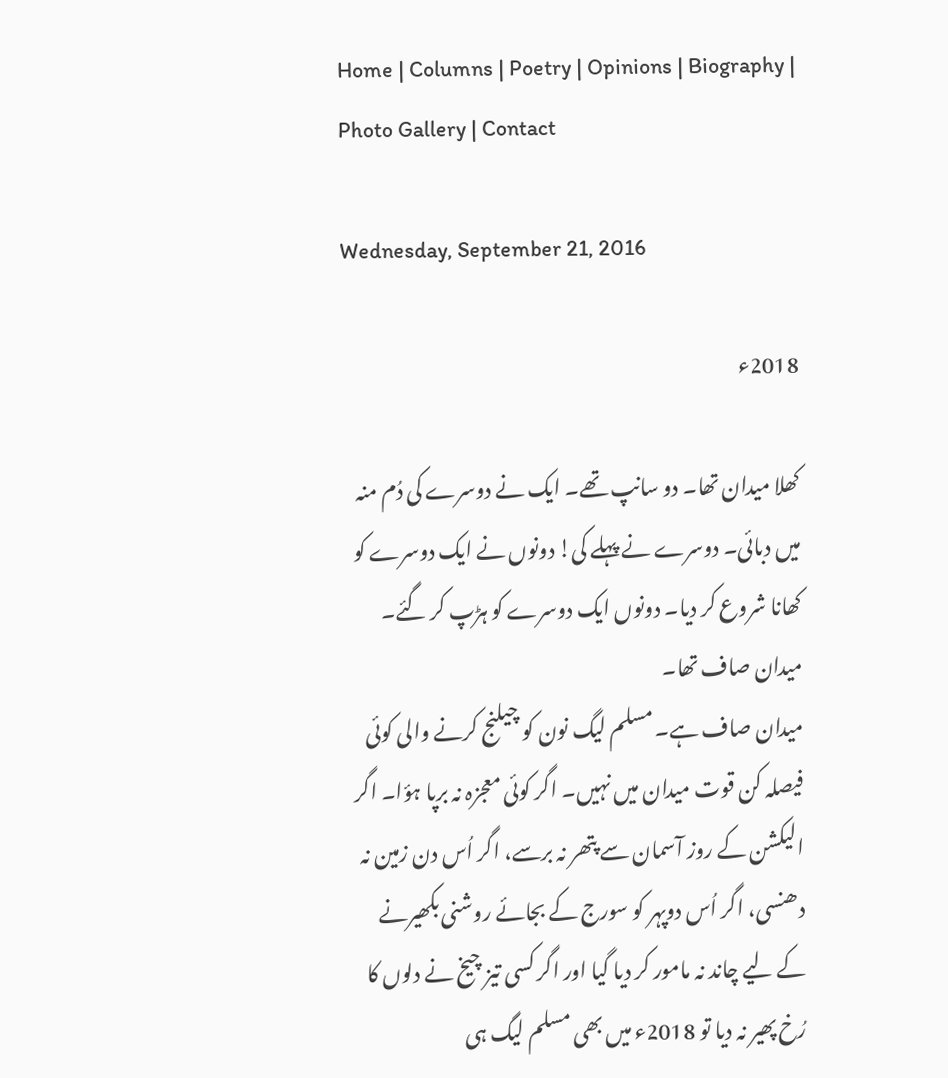Home | Columns | Poetry | Opinions | Biography | Photo Gallery | Contact

Wednesday, September 21, 2016

2018ء

کھلا میدان تھا۔ دو سانپ تھے۔ ایک نے دوسرے کی دُم منہ میں دبائی۔ دوسرے نے پہلے کی! دونوں نے ایک دوسرے کو کھانا شروع کر دیا۔ دونوں ایک دوسرے کو ہڑپ کر گئے۔ میدان صاف تھا۔
میدان صاف ہے۔ مسلم لیگ نون کو چیلنج کرنے والی کوئی فیصلہ کن قوت میدان میں نہیں۔ اگر کوئی معجزہ نہ برپا ہؤا۔ اگر الیکشن کے روز آسمان سے پتھر نہ برسے، اگر اُس دن زمین نہ دھنسی، اگر اُس دوپہر کو سورج کے بجائے روشنی بکھیرنے کے لیے چاند نہ مامور کر دیا گیا اور اگر کسی تیز چیخ نے دلوں کا رُخ پھیر نہ دیا تو 2018ء میں بھی مسلم لیگ ہی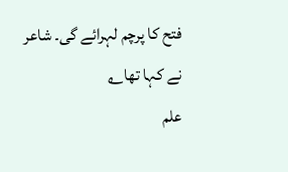فتح کا پرچم لہرائے گی۔ شاعر نے کہا تھا؎
علم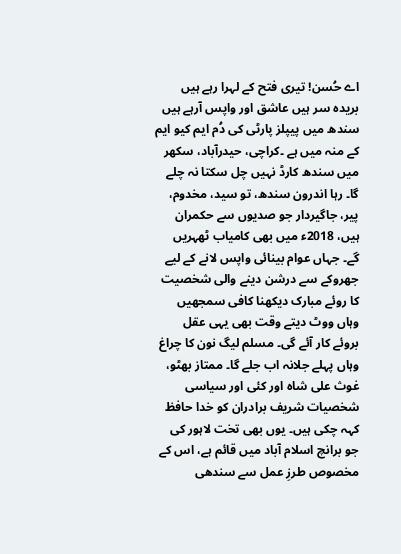اے حُسن! تیری فتح کے لہرا رہے ہیں
بریدہ سر ہیں عاشق اور واپس آرہے ہیں
سندھ میں پیپلز پارٹی کی دُم ایم کیو ایم کے منہ میں ہے ۔کراچی، حیدرآباد، سکھر میں سندھ کارڈ نہیں چل سکتا نہ چلے گا۔ رہا اندرون سندھ، تو سید، مخدوم، پیر، جاگیردار جو صدیوں سے حکمران ہیں، 2018ء میں بھی کامیاب ٹھہریں گے۔ جہاں عوام بینائی واپس لانے کے لیے جھروکے سے درشن دینے والی شخصیت کا روئے مبارک دیکھنا کافی سمجھیں وہاں ووٹ دیتے وقت بھی یہی عقل بروئے کار آئے گی۔ مسلم لیگ نون کا چراغ وہاں پہلے جلانہ اب جلے گا۔ ممتاز بھٹو، غوث علی شاہ اور کئی اور سیاسی شخصیات شریف برادران کو خدا حافظ کہہ چکی ہیں۔ یوں بھی تخت لاہور کی جو برانچ اسلام آباد میں قائم ہے، اس کے مخصوص طرزِ عمل سے سندھی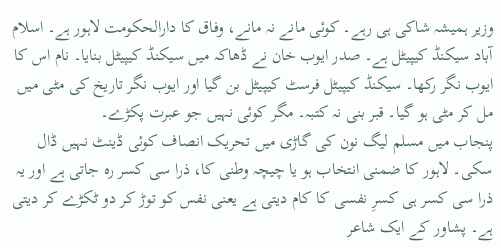وزیر ہمیشہ شاکی ہی رہے۔ کوئی مانے نہ مانے، وفاق کا دارالحکومت لاہور ہے۔ اسلام آباد سیکنڈ کیپیٹل ہے۔ صدر ایوب خان نے ڈھاکہ میں سیکنڈ کیپیٹل بنایا۔ نام اس کا ایوب نگر رکھا۔ سیکنڈ کیپیٹل فرسٹ کیپیٹل بن گیا اور ایوب نگر تاریخ کی مٹی میں مل کر مٹی ہو گیا۔ قبر بنی نہ کتبہ۔ مگر کوئی نہیں جو عبرت پکڑے۔
پنجاب میں مسلم لیگ نون کی گاڑی میں تحریک انصاف کوئی ڈینٹ نہیں ڈال سکی۔ لاہور کا ضمنی انتخاب ہو یا چیچہ وطنی کا، ذرا سی کسر رہ جاتی ہے اور یہ ذرا سی کسر ہی کسرِ نفسی کا کام دیتی ہے یعنی نفس کو توڑ کر دو ٹکڑے کر دیتی ہے۔ پشاور کے ایک شاعر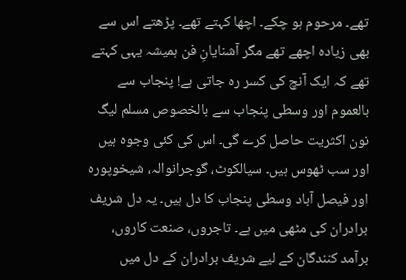تھے۔ مرحوم ہو چکے۔ اچھا کہتے تھے۔ پڑھتے اس سے بھی زیادہ اچھے تھے مگر آشنایانِ فن ہمیشہ یہی کہتے تھے کہ ایک آنچ کی کسر رہ جاتی ہے! پنجاب سے بالعموم اور وسطی پنجاب سے بالخصوص مسلم لیگ نون اکثریت حاصل کرے گی۔ اس کی کئی وجوہ ہیں اور سب ٹھوس ہیں۔ سیالکوٹ، گوجرانوالہ، شیخوپورہ اور فیصل آباد وسطی پنجاب کا دل ہیں۔ یہ دل شریف برادران کی مٹھی میں ہے۔ تاجروں، صنعت کاروں، برآمد کنندگان کے لیے شریف برادران کے دل میں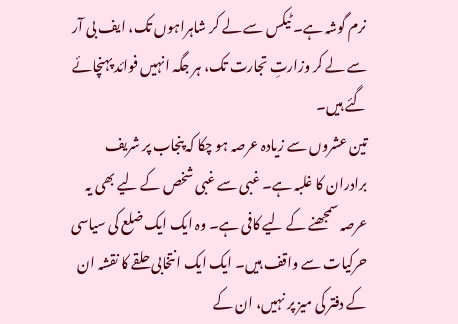نرم گوشہ ہے۔ ٹیکس سے لے کر شاہراہوں تک، ایف بی آر سے لے کر وزارتِ تجارت تک، ہر جگہ انہیں فوائد پہنچائے گئے ہیں۔
تین عشروں سے زیادہ عرصہ ہو چکا کہ پنجاب پر شریف برادران کا غلبہ ہے۔ غبی سے غبی شخص کے لیے بھی یہ عرصہ سمجھنے کے لیے کافی ہے۔ وہ ایک ایک ضلع کی سیاسی حرکیات سے واقف ہیں۔ ایک ایک انتخابی حلقے کا نقشہ ان کے دفتر کی میز پر نہیں، ان کے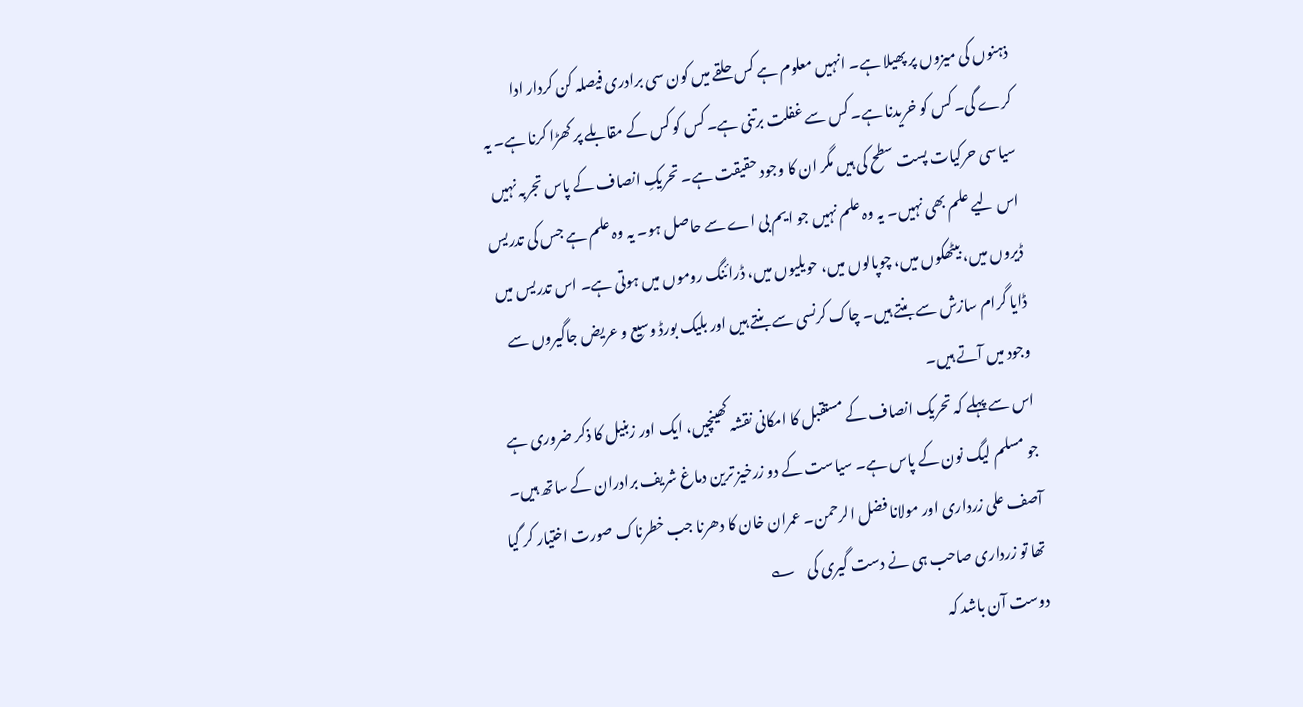ذہنوں کی میزوں پر پھیلا ہے۔ انہیں معلوم ہے کس حلقے میں کون سی برادری فیصلہ کن کردار ادا کرے گی۔ کس کو خریدنا ہے۔ کس سے غفلت برتنی ہے۔ کس کو کس کے مقابلے پر کھڑا کرنا ہے۔ یہ سیاسی حرکیات پست سطح کی ہیں مگر ان کا وجود حقیقت ہے۔ تحریکِ انصاف کے پاس تجربہ نہیں اس لیے علم بھی نہیں۔ یہ وہ علم نہیں جو ایم بی اے سے حاصل ہو۔ یہ وہ علم ہے جس کی تدریس ڈیروں میں، بیٹھکوں میں، چوپالوں میں، حویلیوں میں، ڈرائنگ روموں میں ہوتی ہے۔ اس تدریس میں ڈایا گرام سازش سے بنتے ہیں۔ چاک کرنسی سے بنتے ہیں اور بلیک بورڈ وسیع و عریض جاگیروں سے وجود میں آتے ہیں۔
اس سے پہلے کہ تحریک انصاف کے مستقبل کا امکانی نقشہ کھینچیں، ایک اور زبنیل کا ذکر ضروری ہے جو مسلم لیگ نون کے پاس ہے۔ سیاست کے دو زرخیز ترین دماغ شریف برادران کے ساتھ ہیں۔ آصف علی زرداری اور مولانا فضل الرحمن۔ عمران خان کا دھرنا جب خطرناک صورت اختیار کر گیا تھا تو زرداری صاحب ہی نے دست گیری کی    ؎
دوست آن باشد کہ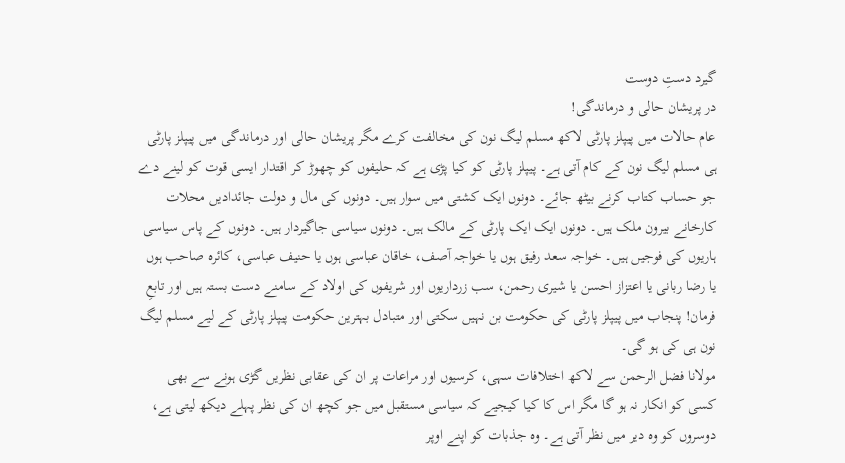گیرد دستِ دوست
در پریشان حالی و درماندگی!
عام حالات میں پیپلز پارٹی لاکھ مسلم لیگ نون کی مخالفت کرے مگر پریشان حالی اور درماندگی میں پیپلز پارٹی ہی مسلم لیگ نون کے کام آتی ہے۔ پیپلز پارٹی کو کیا پڑی ہے کہ حلیفوں کو چھوڑ کر اقتدار ایسی قوت کو لینے دے جو حساب کتاب کرنے بیٹھ جائے۔ دونوں ایک کشتی میں سوار ہیں۔ دونوں کی مال و دولت جائدادیں محلات کارخانے بیرون ملک ہیں۔ دونوں ایک ایک پارٹی کے مالک ہیں۔ دونوں سیاسی جاگیردار ہیں۔ دونوں کے پاس سیاسی ہاریوں کی فوجیں ہیں۔ خواجہ سعد رفیق ہوں یا خواجہ آصف، خاقان عباسی ہوں یا حنیف عباسی، کائرہ صاحب ہوں یا رضا ربانی یا اعتزاز احسن یا شیری رحمن، سب زرداریوں اور شریفوں کی اولاد کے سامنے دست بستہ ہیں اور تابعِ فرمان! پنجاب میں پیپلز پارٹی کی حکومت بن نہیں سکتی اور متبادل بہترین حکومت پیپلز پارٹی کے لیے مسلم لیگ نون ہی کی ہو گی۔
مولانا فضل الرحمن سے لاکھ اختلافات سہی، کرسیوں اور مراعات پر ان کی عقابی نظریں گڑی ہونے سے بھی کسی کو انکار نہ ہو گا مگر اس کا کیا کیجیے کہ سیاسی مستقبل میں جو کچھ ان کی نظر پہلے دیکھ لیتی ہے، دوسروں کو وہ دیر میں نظر آتی ہے۔ وہ جذبات کو اپنے اوپر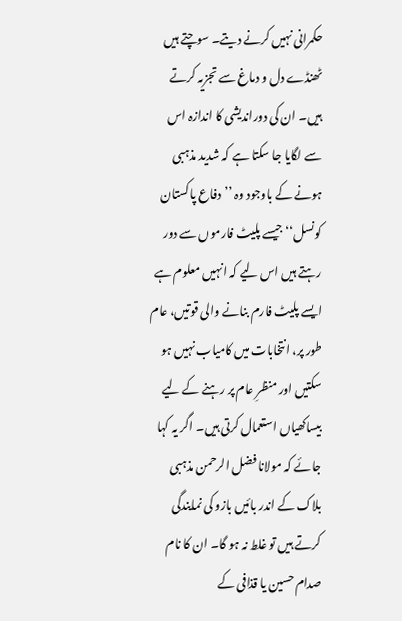حکمرانی نہیں کرنے دیتے۔ سوچتے ہیں ٹھنڈے دل و دماغ سے تجزیہ کرتے ہیں۔ ان کی دوراندیشی کا اندازہ اس سے لگایا جا سکتا ہے کہ شدید مذہبی ہونے کے باوجود وہ ’’دفاع پاکستان کونسل‘‘ جیسے پلیٹ فارموں سے دور رہتے ہیں اس لیے کہ انہیں معلوم ہے ایسے پلیٹ فارم بنانے والی قوتیں، عام طور پر، انتخابات میں کامیاب نہیں ہو سکتیں اور منظرِ عام پر رہنے کے لیے بیساکھیاں استعمال کرتی ہیں۔ اگر یہ کہا جائے کہ مولانا فضل الرحمن مذہبی بلاک کے اندر بائیں بازو کی نمایندگی کرتے ہیں تو غلط نہ ہو گا۔ ان کا نام صدام حسین یا قذافی کے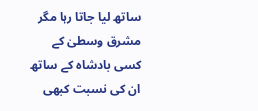ساتھ لیا جاتا رہا مگر مشرق وسطیٰ کے کسی بادشاہ کے ساتھ ان کی نسبت کبھی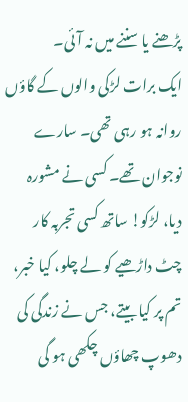پڑھنے یا سننے میں نہ آئی۔
ایک برات لڑکی والوں کے گاؤں روانہ ہو رہی تھی۔ سارے نوجوان تھے۔ کسی نے مشورہ دیا، لڑکو! ساتھ کسی تجربہ کار چٹ داڑھیے کو لے چلو، کیا خبر، تم پر کیا بیتے، جس نے زندگی کی دھوپ چھاؤں چکھی ہو گی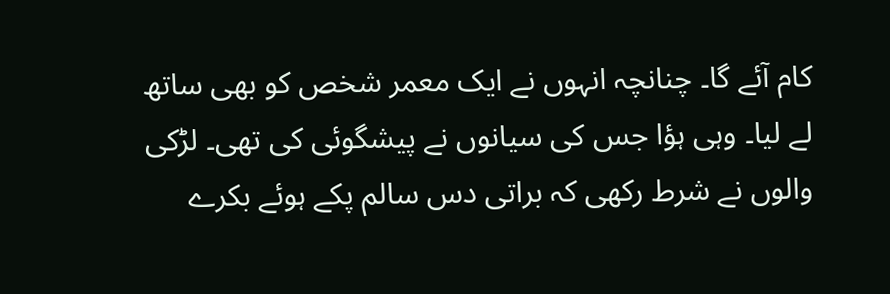کام آئے گا۔ چنانچہ انہوں نے ایک معمر شخص کو بھی ساتھ لے لیا۔ وہی ہؤا جس کی سیانوں نے پیشگوئی کی تھی۔ لڑکی والوں نے شرط رکھی کہ براتی دس سالم پکے ہوئے بکرے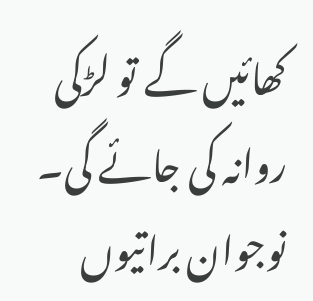کھائیں گے تو لڑکی روانہ کی جائے گی۔ نوجوان براتیوں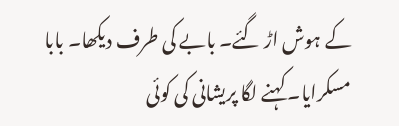کے ہوش اڑ گئے۔ بابے کی طرف دیکھا۔ بابا مسکرایا۔ کہنے لگا پریشانی کی کوئی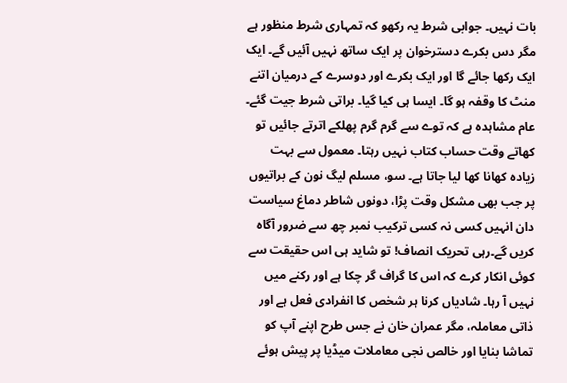بات نہیں۔ جوابی شرط یہ رکھو کہ تمہاری شرط منظور ہے مگر دس بکرے دسترخوان پر ایک ساتھ نہیں آئیں گے۔ ایک ایک رکھا جائے گا اور ایک بکرے اور دوسرے کے درمیان اتنے منٹ کا وقفہ ہو گا۔ ایسا ہی کیا گیا۔ براتی شرط جیت گئے۔ عام مشاہدہ ہے کہ توے سے گرم گرم پھلکے اترتے جائیں تو کھاتے وقت حساب کتاب نہیں رہتا۔ معمول سے بہت زیادہ کھانا کھا لیا جاتا ہے۔ سو، مسلم لیگ نون کے براتیوں پر جب بھی مشکل وقت پڑا، دونوں شاطر دماغ سیاست دان انہیں کسی نہ کسی ترکیب نمبر چھ سے ضرور آگاہ کریں گے۔رہی تحریک انصاف! تو شاید ہی اس حقیقت سے کوئی انکار کرے کہ اس کا گراف گر چکا ہے اور رکنے میں نہیں آ رہا۔ شادیاں کرنا ہر شخص کا انفرادی فعل ہے اور ذاتی معاملہ، مگر عمران خان نے جس طرح اپنے آپ کو تماشا بنایا اور خالص نجی معاملات میڈیا پر پیش ہوئے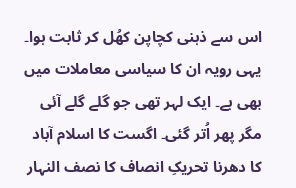اس سے ذہنی کچاپن کھُل کر ثابت ہوا۔ یہی رویہ ان کا سیاسی معاملات میں بھی ہے۔ ایک لہر تھی جو گلے گلے آئی مگر پھر اُتر گئی۔ اگست کا اسلام آباد کا دھرنا تحریکِ انصاف کا نصف النہار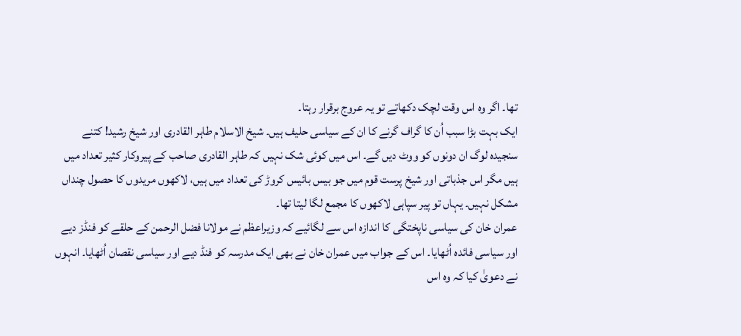تھا۔ اگر وہ اس وقت لچک دکھاتے تو یہ عروج برقرار رہتا۔
ایک بہت بڑا سبب اُن کا گراف گرنے کا ان کے سیاسی حلیف ہیں۔ شیخ الاسلام طاہر القادری اور شیخ رشید! کتنے سنجیدہ لوگ ان دونوں کو ووٹ دیں گے۔ اس میں کوئی شک نہیں کہ طاہر القادری صاحب کے پیروکار کثیر تعداد میں ہیں مگر اس جذباتی اور شیخ پرست قوم میں جو بیس بائیس کروڑ کی تعداد میں ہیں، لاکھوں مریدوں کا حصول چنداں مشکل نہیں۔ یہاں تو پیر سپاہی لاکھوں کا مجمع لگا لیتا تھا۔
عمران خان کی سیاسی ناپختگی کا اندازہ اس سے لگائیے کہ وزیراعظم نے مولانا فضل الرحمن کے حلقے کو فنڈز دیے اور سیاسی فائدہ اُٹھایا۔ اس کے جواب میں عمران خان نے بھی ایک مدرسہ کو فنڈ دیے اور سیاسی نقصان اُٹھایا۔ انہوں نے دعویٰ کیا کہ وہ اس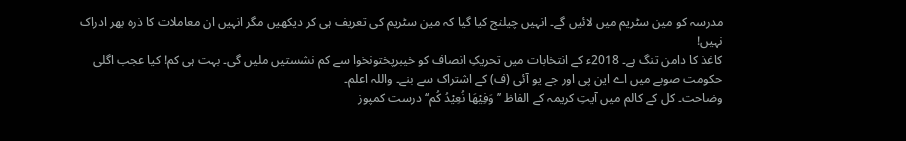مدرسہ کو مین سٹریم میں لائیں گے۔ انہیں چیلنج کیا گیا کہ مین سٹریم کی تعریف ہی کر دیکھیں مگر انہیں ان معاملات کا ذرہ بھر ادراک نہیں!
کاغذ کا دامن تنگ ہے۔ 2018ء کے انتخابات میں تحریکِ انصاف کو خیبرپختونخوا سے کم نشستیں ملیں گی۔ بہت ہی کم! کیا عجب اگلی حکومت صوبے میں اے این پی اور جے یو آئی (ف) کے اشتراک سے بنے۔ واللہ اعلم۔
وضاحت۔ کل کے کالم میں آیتِ کریمہ کے الفاظ ’’وَفِیْھَا نُعِیْدُ کُم‘‘ درست کمپوز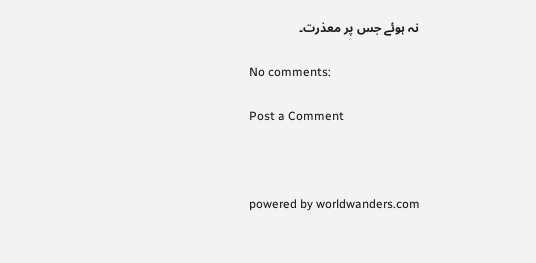نہ ہوئے جس پر معذرت۔

No comments:

Post a Comment



powered by worldwanders.com